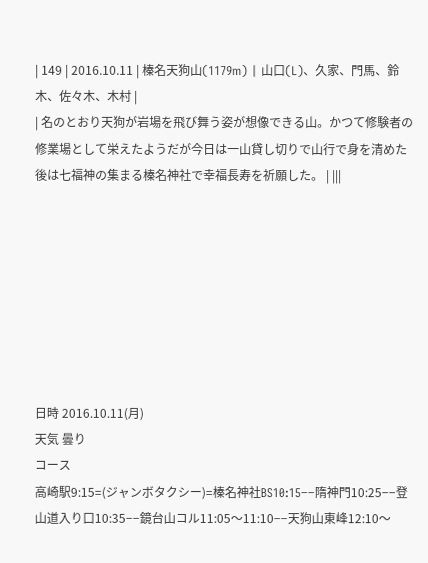| 149 | 2016.10.11 | 榛名天狗山(1179m) | 山口(L)、久家、門馬、鈴木、佐々木、木村 |
| 名のとおり天狗が岩場を飛び舞う姿が想像できる山。かつて修験者の修業場として栄えたようだが今日は一山貸し切りで山行で身を清めた後は七福神の集まる榛名神社で幸福長寿を祈願した。 | |||








日時 2016.10.11(月)
天気 曇り
コース
高崎駅9:15=(ジャンボタクシー)=榛名神社BS10:15−−隋神門10:25−−登山道入り口10:35−−鏡台山コル11:05〜11:10−−天狗山東峰12:10〜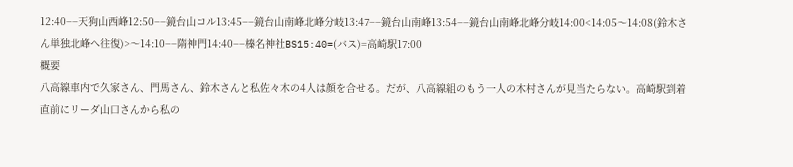12:40−−天狗山西峰12:50−−鏡台山コル13:45−−鏡台山南峰北峰分岐13:47−−鏡台山南峰13:54−−鏡台山南峰北峰分岐14:00<14:05〜14:08(鈴木さん単独北峰へ往復)>〜14:10−−隋神門14:40−−榛名神社BS15:40=(バス)=高崎駅17:00
概要
八高線車内で久家さん、門馬さん、鈴木さんと私佐々木の4人は顔を合せる。だが、八高線組のもう一人の木村さんが見当たらない。高崎駅到着直前にリーダ山口さんから私の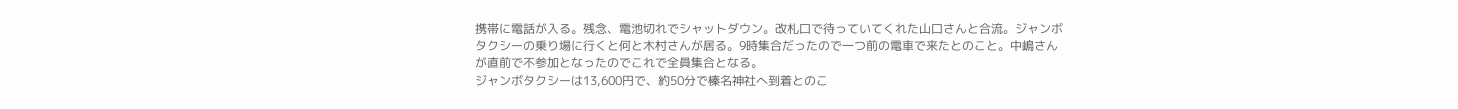携帯に電話が入る。残念、電池切れでシャットダウン。改札口で待っていてくれた山口さんと合流。ジャンボタクシーの乗り場に行くと何と木村さんが居る。9時集合だったので一つ前の電車で来たとのこと。中嶋さんが直前で不参加となったのでこれで全員集合となる。
ジャンボタクシーは13,600円で、約50分で榛名神社へ到着とのこ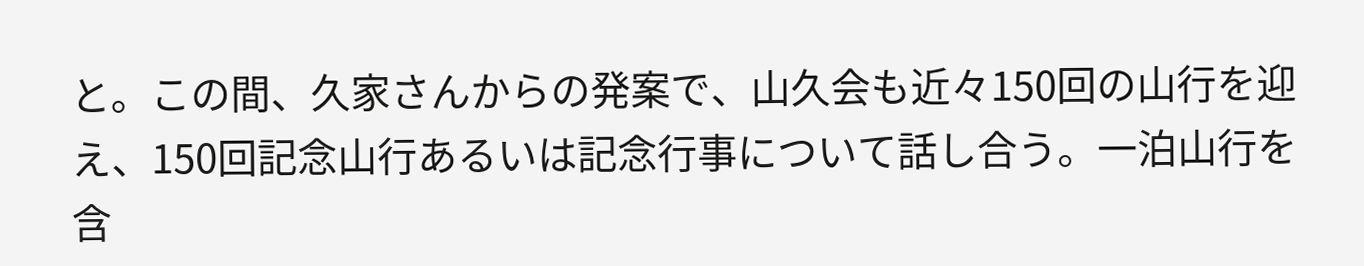と。この間、久家さんからの発案で、山久会も近々150回の山行を迎え、150回記念山行あるいは記念行事について話し合う。一泊山行を含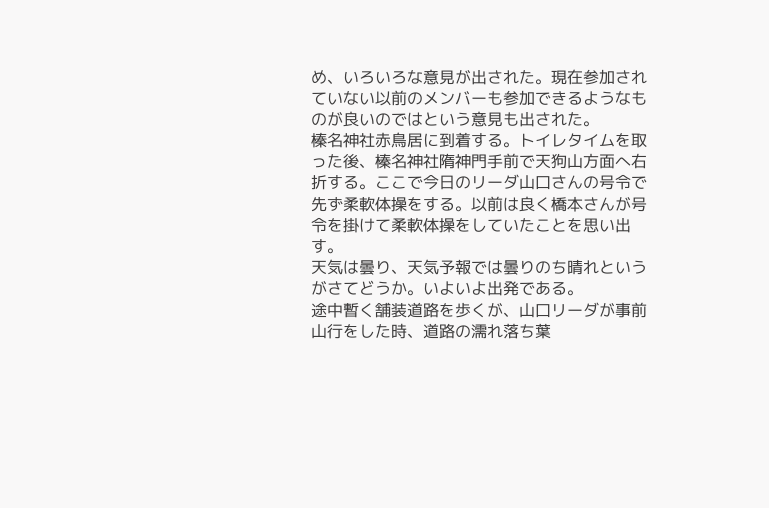め、いろいろな意見が出された。現在参加されていない以前のメンバーも参加できるようなものが良いのではという意見も出された。
榛名神社赤鳥居に到着する。トイレタイムを取った後、榛名神社隋神門手前で天狗山方面へ右折する。ここで今日のリーダ山口さんの号令で先ず柔軟体操をする。以前は良く橋本さんが号令を掛けて柔軟体操をしていたことを思い出す。
天気は曇り、天気予報では曇りのち晴れというがさてどうか。いよいよ出発である。
途中暫く舗装道路を歩くが、山口リーダが事前山行をした時、道路の濡れ落ち葉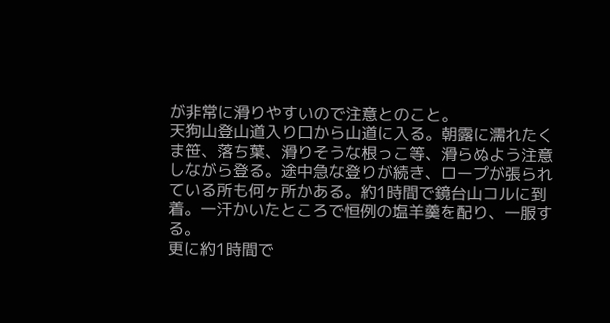が非常に滑りやすいので注意とのこと。
天狗山登山道入り口から山道に入る。朝露に濡れたくま笹、落ち葉、滑りそうな根っこ等、滑らぬよう注意しながら登る。途中急な登りが続き、ロープが張られている所も何ヶ所かある。約1時間で鏡台山コルに到着。一汗かいたところで恒例の塩羊羹を配り、一服する。
更に約1時間で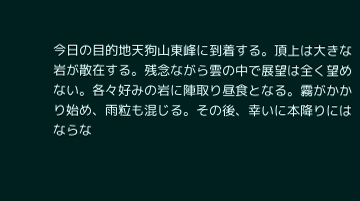今日の目的地天狗山東峰に到着する。頂上は大きな岩が散在する。残念ながら雲の中で展望は全く望めない。各々好みの岩に陣取り昼食となる。霧がかかり始め、雨粒も混じる。その後、幸いに本降りにはならな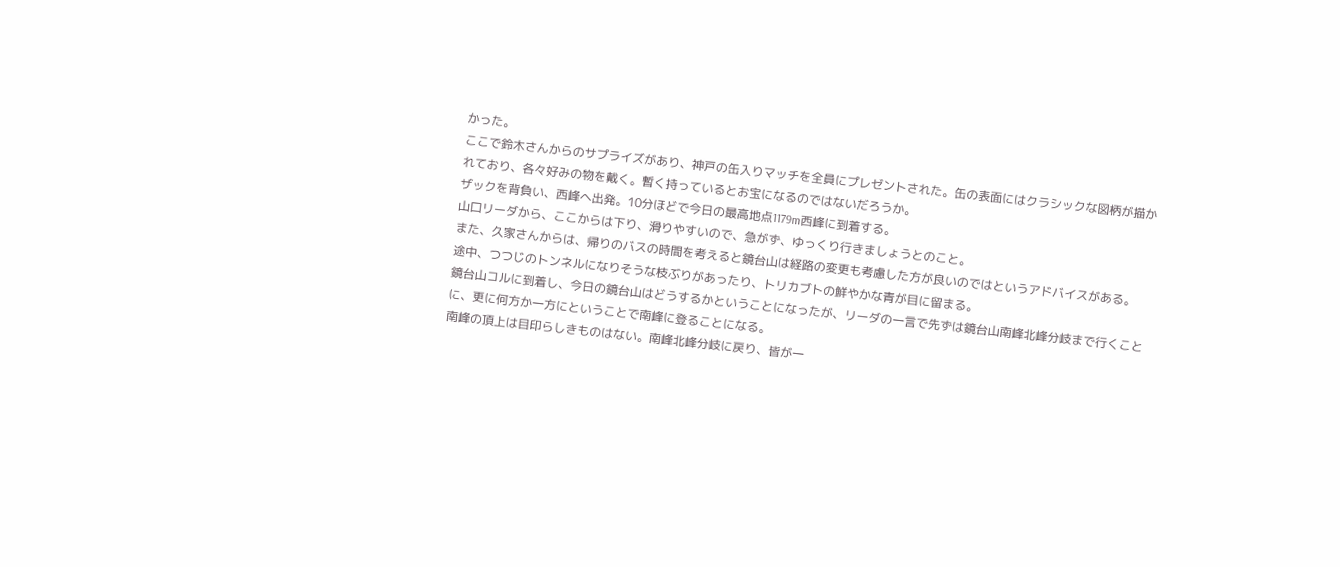かった。
ここで鈴木さんからのサプライズがあり、神戸の缶入りマッチを全員にプレゼントされた。缶の表面にはクラシックな図柄が描かれており、各々好みの物を戴く。暫く持っているとお宝になるのではないだろうか。
ザックを背負い、西峰へ出発。10分ほどで今日の最高地点1179m西峰に到着する。
山口リーダから、ここからは下り、滑りやすいので、急がず、ゆっくり行きましょうとのこと。
また、久家さんからは、帰りのバスの時間を考えると鏡台山は経路の変更も考慮した方が良いのではというアドバイスがある。
途中、つつじのトンネルになりそうな枝ぶりがあったり、トリカブトの鮮やかな青が目に留まる。
鏡台山コルに到着し、今日の鏡台山はどうするかということになったが、リーダの一言で先ずは鏡台山南峰北峰分岐まで行くことに、更に何方か一方にということで南峰に登ることになる。
南峰の頂上は目印らしきものはない。南峰北峰分岐に戻り、皆が一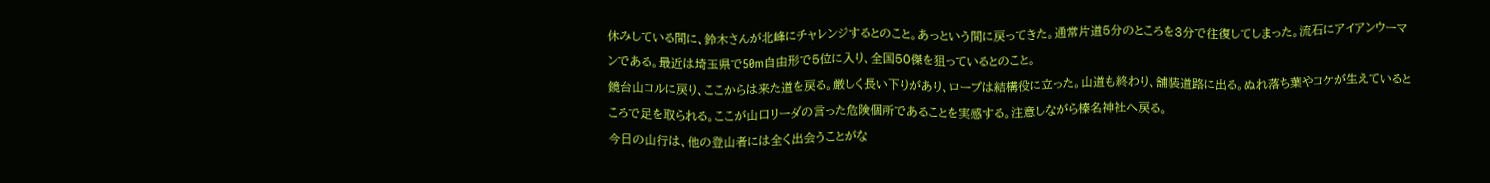休みしている間に、鈴木さんが北峰にチャレンジするとのこと。あっという間に戻ってきた。通常片道5分のところを3分で往復してしまった。流石にアイアンウーマンである。最近は埼玉県で50m自由形で5位に入り、全国50傑を狙っているとのこと。
鏡台山コルに戻り、ここからは来た道を戻る。厳しく長い下りがあり、ロープは結構役に立った。山道も終わり、舗装道路に出る。ぬれ落ち葉やコケが生えているところで足を取られる。ここが山口リーダの言った危険個所であることを実感する。注意しながら榛名神社へ戻る。
今日の山行は、他の登山者には全く出会うことがな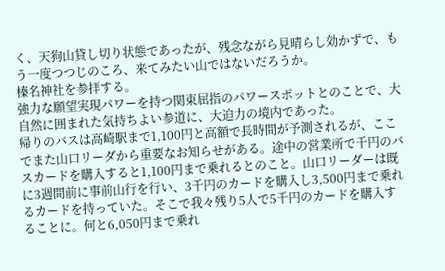く、天狗山貸し切り状態であったが、残念ながら見晴らし効かずで、もう一度つつじのころ、来てみたい山ではないだろうか。
榛名神社を参拝する。
強力な願望実現パワーを持つ関東屈指のパワースポットとのことで、大自然に囲まれた気持ちよい参道に、大迫力の境内であった。
帰りのバスは高崎駅まで1,100円と高額で長時間が予測されるが、ここでまた山口リーダから重要なお知らせがある。途中の営業所で千円のバスカードを購入すると1,100円まで乗れるとのこと。山口リーダーは既に3週間前に事前山行を行い、3千円のカードを購入し3,500円まで乗れるカードを持っていた。そこで我々残り5人で5千円のカードを購入することに。何と6,050円まで乗れ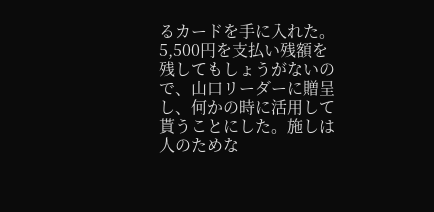るカードを手に入れた。5,500円を支払い残額を残してもしょうがないので、山口リーダーに贈呈し、何かの時に活用して貰うことにした。施しは人のためな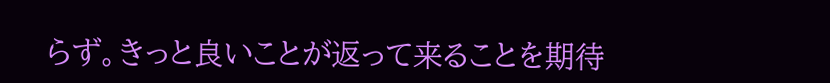らず。きっと良いことが返って来ることを期待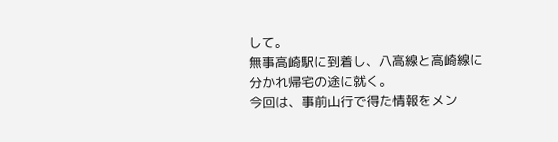して。
無事高崎駅に到着し、八高線と高崎線に分かれ帰宅の途に就く。
今回は、事前山行で得た情報をメン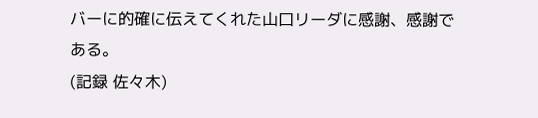バーに的確に伝えてくれた山口リーダに感謝、感謝である。
(記録 佐々木)